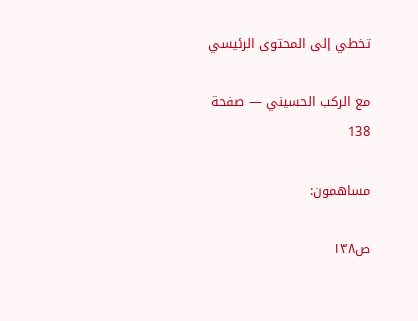تخطي إلى المحتوى الرئيسي

مع الركب الحسيني — صفحة 138

مساهمون:

ص١٣٨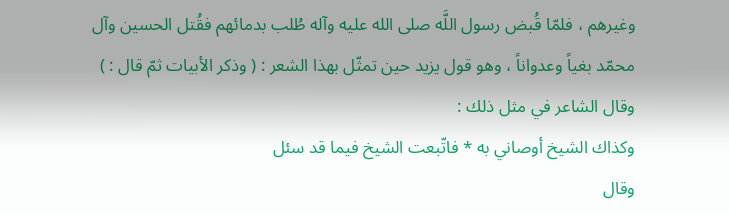وغيرهم ، فلمّا قُبض رسول اللَّه صلى الله عليه وآله طُلب بدمائهم فقُتل الحسين وآل محمّد بغياً وعدواناً ، وهو قول يزيد حين تمثّل بهذا الشعر : ( وذكر الأبيات ثمّ قال : ) وقال الشاعر في مثل ذلك :
وكذاك الشيخ أوصاني به * فاتّبعت الشيخ فيما قد سئل
وقال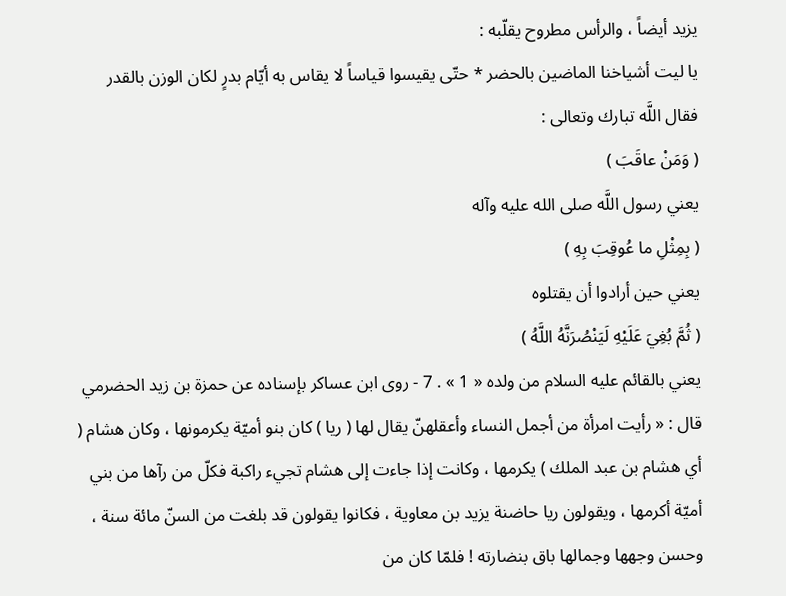يزيد أيضاً ، والرأس مطروح يقلّبه :
يا ليت أشياخنا الماضين بالحضر * حتّى يقيسوا قياساً لا يقاس به أيّام بدرٍ لكان الوزن بالقدر
فقال اللَّه تبارك وتعالى :
( وَمَنْ عاقَبَ )
يعني رسول اللَّه صلى الله عليه وآله
( بِمِثْلِ ما عُوقِبَ بِهِ )
يعني حين أرادوا أن يقتلوه
( ثُمَّ بُغِيَ عَلَيْهِ لَيَنْصُرَنَّهُ اللَّهُ )
يعني بالقائم عليه السلام من ولده « 1 » . 7 - روى ابن عساكر بإسناده عن حمزة بن زيد الحضرمي قال : « رأيت امرأة من أجمل النساء وأعقلهنّ يقال لها ( ريا ) كان بنو أميّة يكرمونها ، وكان هشام ( أي هشام بن عبد الملك ) يكرمها ، وكانت إذا جاءت إلى هشام تجيء راكبة فكلّ من رآها من بني أميّة أكرمها ، ويقولون ريا حاضنة يزيد بن معاوية ، فكانوا يقولون قد بلغت من السنّ مائة سنة ، وحسن وجهها وجمالها باق بنضارته ! فلمّا كان من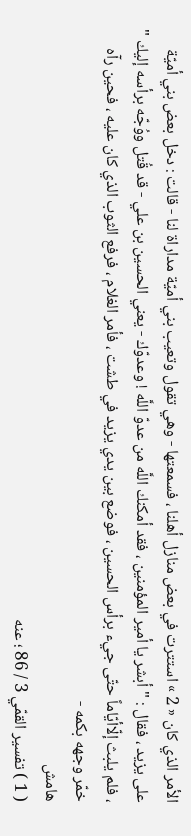الأمر الذي كان « 2 » استترت في بعض منازل أهلنا ، فسمعتها - وهي تقول وتعيب بني أميّة مداراة لنا - قالت : دخل بعض بني أميّة على يزيد ، فقال : " أبشر يا أمير المؤمنين ، فقد أمكنك اللَّه من عدوّ اللَّه ! وعدوّك - يعني الحسين بن علي - قد قُتل ووُجّه برأسه إليك " ، فلم يلبث إلّاأيّاماً حتّى جيء برأس الحسين ، فوضع بين يدي يزيد في طشت ، فأمر الغلام ، فرفع الثوب الذي كان عليه ، فحين رآه خمّر وجهه بكمه -
هامش
( 1 ) تفسير القمّي 3 / 86 ؛ عنه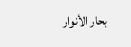بحار الأنوار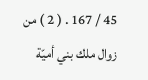45 / 167 . ( 2 ) من زوال ملك بني أميّة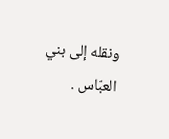ونقله إلى بني العبّاس .